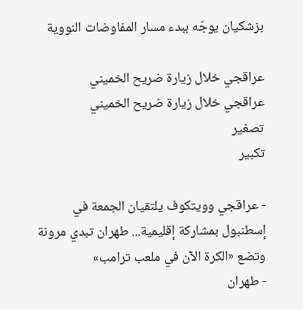بزشكيان يوجّه ببدء مسار المفاوضات النووية

عراقجي خلال زيارة ضريح الخميني
عراقجي خلال زيارة ضريح الخميني
تصغير
تكبير

- عراقجي وويتكوف يلتقيان الجمعة في إسطنبول بمشاركة إقليمية... طهران تبدي مرونة وتضع «الكرة الآن في ملعب ترامب»
- طهران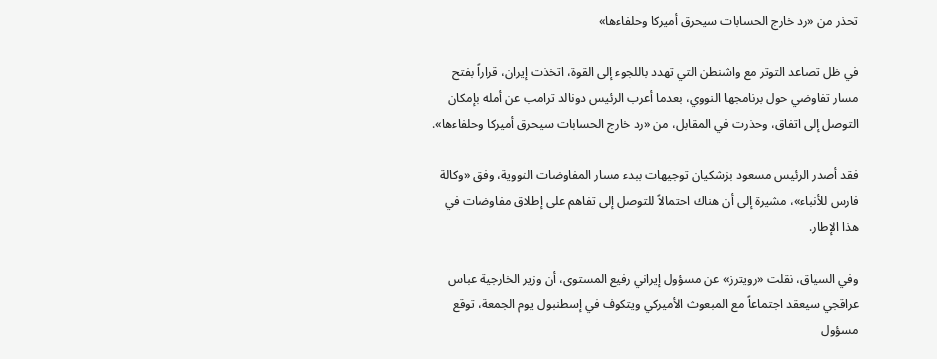تحذر من «رد خارج الحسابات سيحرق أميركا وحلفاءها»

في ظل تصاعد التوتر مع واشنطن التي تهدد باللجوء إلى القوة، اتخذت إيران، قراراً بفتح مسار تفاوضي حول برنامجها النووي، بعدما أعرب الرئيس دونالد ترامب عن أمله بإمكان التوصل إلى اتفاق، وحذرت في المقابل، من «رد خارج الحسابات سيحرق أميركا وحلفاءها».

فقد أصدر الرئيس مسعود بزشكيان توجيهات ببدء مسار المفاوضات النووية، وفق «وكالة فارس للأنباء»، مشيرة إلى أن هناك احتمالاً للتوصل إلى تفاهم على إطلاق مفاوضات في هذا الإطار.

وفي السياق، نقلت «رويترز» عن مسؤول إيراني رفيع المستوى، أن وزير الخارجية عباس عراقجي سيعقد اجتماعاً مع المبعوث الأميركي ويتكوف في إسطنبول يوم الجمعة، توقع مسؤول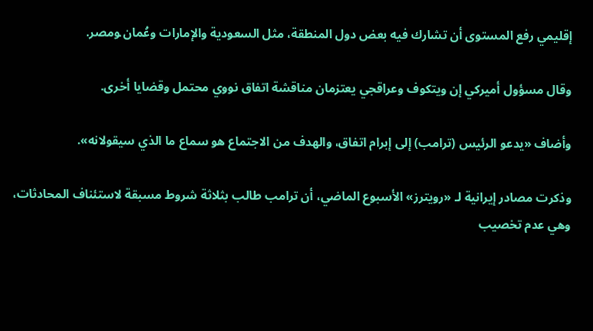إقليمي رفع المستوى أن تشارك فيه بعض دول المنطقة، مثل السعودية ‌والإمارات وعُمان ‍ومصر.

وقال مسؤول أميركي إن ويتكوف وعراقجي يعتزمان مناقشة اتفاق نووي محتمل وقضايا أخرى.

وأضاف «يدعو الرئيس (ترامب) إلى إبرام اتفاق، والهدف من الاجتماع هو سماع ما الذي سيقولانه».

وذكرت مصادر إيرانية لـ «رويترز» الأسبوع الماضي، أن ترامب طالب بثلاثة شروط مسبقة لاستئناف المحادثات، وهي عدم تخصيب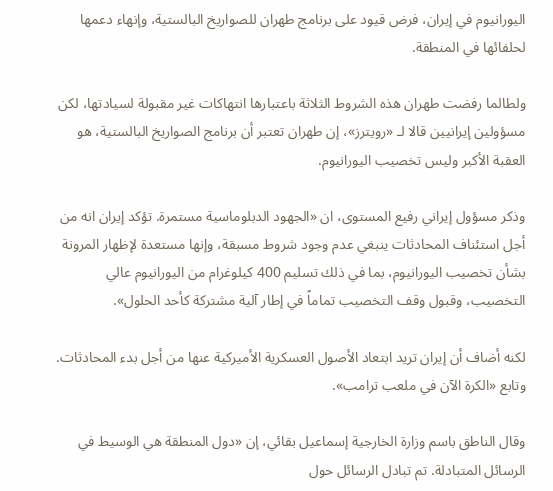اليورانيوم في إيران، فرض قيود على برنامج طهران للصواريخ البالستية، وإنهاء دعمها لحلفائها في المنطقة.

ولطالما رفضت طهران هذه الشروط الثلاثة باعتبارها انتهاكات غير مقبولة لسيادتها، لكن مسؤولين إيرانيين قالا لـ «رويترز»، إن طهران تعتبر أن برنامج الصواريخ البالستية، هو العقبة الأكبر وليس تخصيب اليورانيوم.

وذكر مسؤول إيراني رفيع المستوى، ان «الجهود الدبلوماسية مستمرة. تؤكد إيران انه من أجل استئناف المحادثات ينبغي عدم وجود شروط مسبقة، وإنها مستعدة لإظهار المرونة بشأن تخصيب اليورانيوم، بما في ذلك تسليم 400 كيلوغرام من اليورانيوم عالي التخصيب، وقبول وقف التخصيب تماماً في إطار آلية مشتركة كأحد الحلول».

لكنه أضاف أن إيران تريد ابتعاد الأصول العسكرية الأميركية عنها من أجل بدء المحادثات. وتابع «الكرة الآن في ملعب ترامب».

وقال الناطق باسم وزارة الخارجية إسماعيل بقائي، إن «دول المنطقة هي الوسيط في الرسائل المتبادلة. تم تبادل الرسائل حول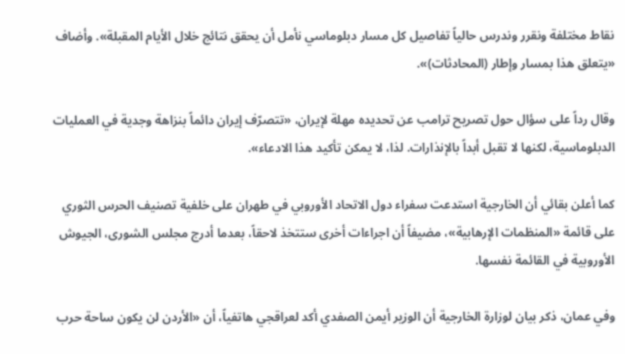نقاط مختلفة ونقرر وندرس حالياً تفاصيل كل مسار دبلوماسي نأمل أن يحقق نتائج خلال الأيام المقبلة». وأضاف «يتعلق هذا بمسار وإطار (المحادثات)».

وقال رداً على سؤال حول تصريح ترامب عن تحديده مهلة لإيران، «تتصرّف إيران دائماً بنزاهة وجدية في العمليات الدبلوماسية، لكنها لا تقبل أبداً بالإنذارات. لذا، لا يمكن تأكيد هذا الادعاء».

كما أعلن بقائي أن الخارجية استدعت سفراء دول الاتحاد الأوروبي في طهران على خلفية تصنيف الحرس الثوري على قائمة «المنظمات الإرهابية»، مضيفاً أن اجراءات أخرى ستتخذ لاحقاً، بعدما أدرج مجلس الشورى، الجيوش الأوروبية في القائمة نفسها.

وفي عمان، ذكر بيان لوزارة الخارجية أن الوزير أيمن الصفدي أكد لعراقجي هاتفياً، أن «الأردن لن يكون ساحة حرب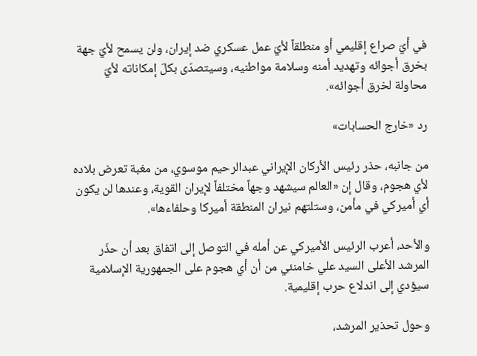في أيّ صراع إقليمي أو منطلقاً لأيّ عمل عسكري ضد إيران، ولن يسمح لأيّ جهة بخرق أجوائه وتهديد أمنه وسلامة مواطنيه، وسيتصدّى بكلّ إمكاناته لأيّ محاولة لخرق أجوائه».

رد «خارج الحسابات»

من جانبه، حذر رئيس الأركان الإيراني عبدالرحيم موسوي، من مغبة تعرض بلاده لأي هجوم، وقال إن «العالم سيشهد وجهاً مختلفاً لإيران القوية، وعندها لن يكون أي أميركي في مأمن، وستلتهم نيران المنطقة أميركا وحلفاءها».

والأحد، أعرب الرئيس الأميركي عن أمله في التوصل إلى اتفاق بعد أن حذّر المرشد الأعلى السيد علي خامنئي من أن أي هجوم على الجمهورية الإسلامية سيؤدي إلى اندلاع حرب إقليمية.

وحول تحذير المرشد،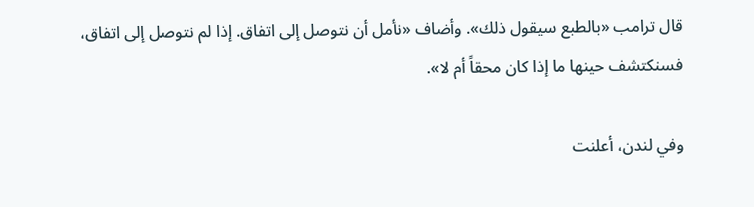قال ترامب «بالطبع سيقول ذلك». وأضاف «نأمل أن نتوصل إلى اتفاق. إذا لم نتوصل إلى اتفاق، فسنكتشف حينها ما إذا كان محقاً أم لا».

وفي لندن، أعلنت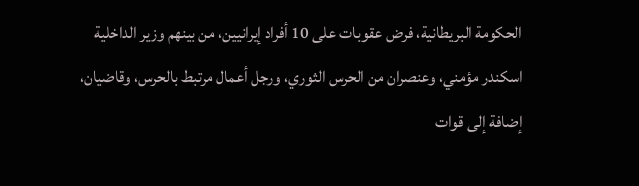الحكومة البريطانية، فرض عقوبات على 10 أفراد إيرانيين، من بينهم وزير الداخلية اسكندر مؤمني، وعنصران من الحرس الثوري، ورجل أعمال مرتبط بالحرس، وقاضيان، إضافة إلى قوات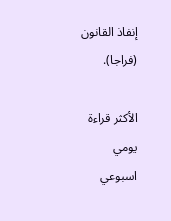إنفاذ القانون (فراجا).

الأكثر قراءة
يومي
اسبوعي